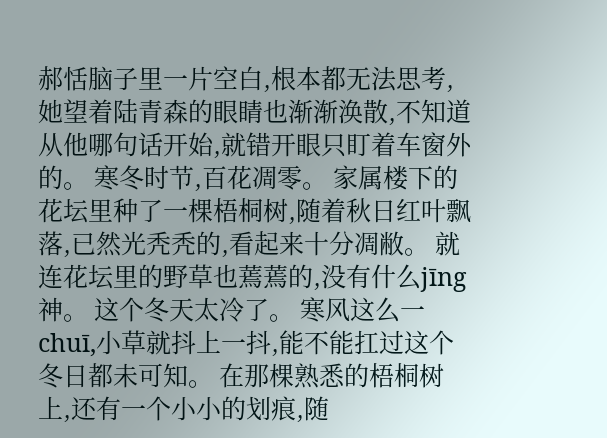郝恬脑子里一片空白,根本都无法思考,她望着陆青森的眼睛也渐渐涣散,不知道从他哪句话开始,就错开眼只盯着车窗外的。 寒冬时节,百花凋零。 家属楼下的花坛里种了一棵梧桐树,随着秋日红叶飘落,已然光秃秃的,看起来十分凋敝。 就连花坛里的野草也蔫蔫的,没有什么jīng神。 这个冬天太冷了。 寒风这么一chuī,小草就抖上一抖,能不能扛过这个冬日都未可知。 在那棵熟悉的梧桐树上,还有一个小小的划痕,随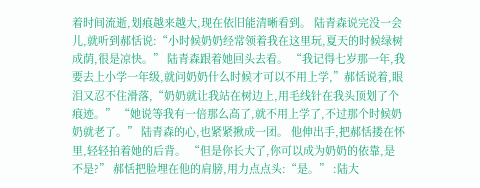着时间流逝,划痕越来越大,现在依旧能清晰看到。 陆青森说完没一会儿,就听到郝恬说:“小时候奶奶经常领着我在这里玩,夏天的时候绿树成荫,很是凉快。” 陆青森跟着她回头去看。 “我记得七岁那一年,我要去上小学一年级,就问奶奶什么时候才可以不用上学,”郝恬说着,眼泪又忍不住滑落,“奶奶就让我站在树边上,用毛线针在我头顶划了个痕迹。” “她说等我有一倍那么高了,就不用上学了,不过那个时候奶奶就老了。” 陆青森的心,也紧紧揪成一团。 他伸出手,把郝恬搂在怀里,轻轻拍着她的后背。 “但是你长大了,你可以成为奶奶的依靠,是不是?” 郝恬把脸埋在他的肩膀,用力点点头:“是。” :陆大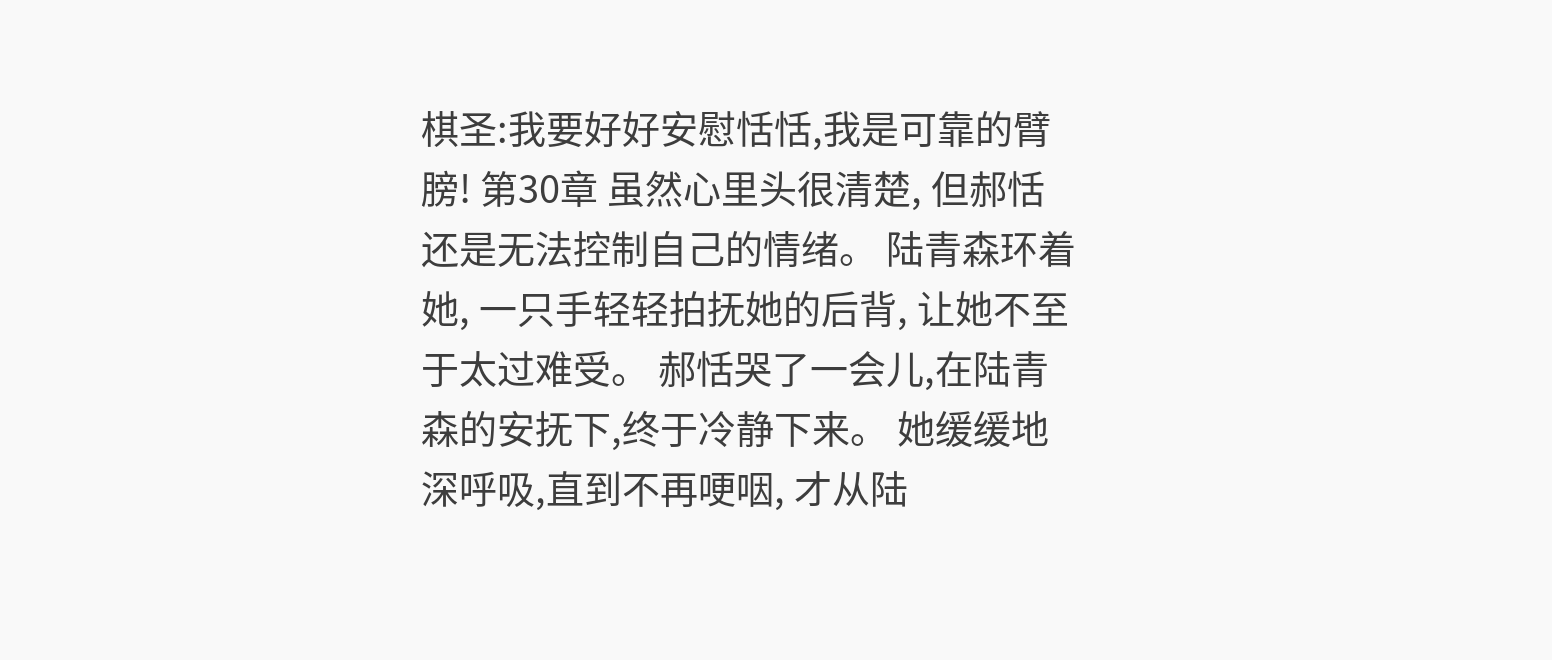棋圣:我要好好安慰恬恬,我是可靠的臂膀! 第30章 虽然心里头很清楚, 但郝恬还是无法控制自己的情绪。 陆青森环着她, 一只手轻轻拍抚她的后背, 让她不至于太过难受。 郝恬哭了一会儿,在陆青森的安抚下,终于冷静下来。 她缓缓地深呼吸,直到不再哽咽, 才从陆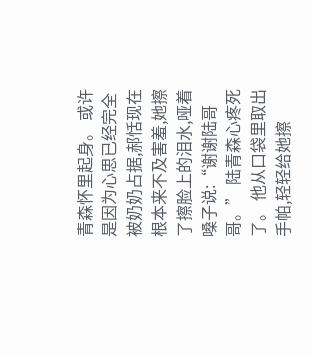青森怀里起身。 或许是因为心思已经完全被奶奶占据,郝恬现在根本来不及害羞,她擦了擦脸上的泪水,哑着嗓子说:“谢谢陆哥哥。” 陆青森心疼死了。 他从口袋里取出手帕,轻轻给她擦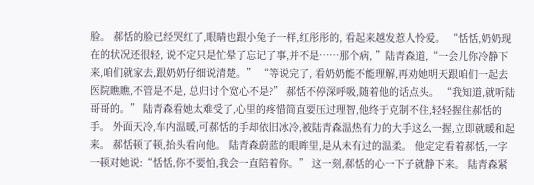脸。 郝恬的脸已经哭红了,眼睛也跟小兔子一样,红彤彤的, 看起来越发惹人怜爱。 “恬恬,奶奶现在的状况还很轻, 说不定只是忙晕了忘记了事,并不是……那个病, ”陆青森道,“一会儿你冷静下来,咱们就家去,跟奶奶仔细说清楚。” “等说完了, 看奶奶能不能理解,再劝她明天跟咱们一起去医院瞧瞧,不管是不是, 总归讨个宽心不是?” 郝恬不停深呼吸,随着他的话点头。 “我知道,就听陆哥哥的。” 陆青森看她太难受了,心里的疼惜简直要压过理智,他终于克制不住,轻轻握住郝恬的手。 外面天冷,车内温暖,可郝恬的手却依旧冰冷,被陆青森温热有力的大手这么一握,立即就暖和起来。 郝恬顿了顿,抬头看向他。 陆青森蔚蓝的眼眸里,是从未有过的温柔。 他定定看着郝恬,一字一顿对她说:“恬恬,你不要怕,我会一直陪着你。” 这一刻,郝恬的心一下子就静下来。 陆青森紧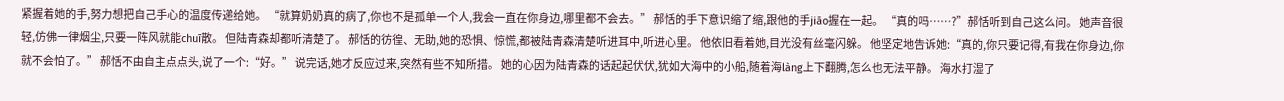紧握着她的手,努力想把自己手心的温度传递给她。 “就算奶奶真的病了,你也不是孤单一个人,我会一直在你身边,哪里都不会去。” 郝恬的手下意识缩了缩,跟他的手jiāo握在一起。 “真的吗……?”郝恬听到自己这么问。 她声音很轻,仿佛一律烟尘,只要一阵风就能chuī散。 但陆青森却都听清楚了。 郝恬的彷徨、无助,她的恐惧、惊慌,都被陆青森清楚听进耳中,听进心里。 他依旧看着她,目光没有丝毫闪躲。 他坚定地告诉她:“真的,你只要记得,有我在你身边,你就不会怕了。” 郝恬不由自主点点头,说了一个:“好。” 说完话,她才反应过来,突然有些不知所措。 她的心因为陆青森的话起起伏伏,犹如大海中的小船,随着海làng上下翻腾,怎么也无法平静。 海水打湿了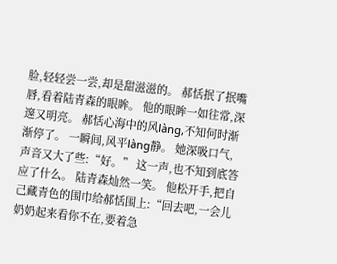脸,轻轻尝一尝,却是甜滋滋的。 郝恬抿了抿嘴唇,看着陆青森的眼眸。 他的眼眸一如往常,深邃又明亮。 郝恬心海中的风làng,不知何时渐渐停了。 一瞬间,风平làng静。 她深吸口气,声音又大了些:“好。” 这一声,也不知到底答应了什么。 陆青森灿然一笑。 他松开手,把自己藏青色的围巾给郝恬围上:“回去吧,一会儿奶奶起来看你不在,要着急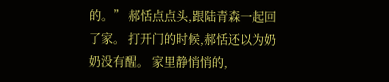的。” 郝恬点点头,跟陆青森一起回了家。 打开门的时候,郝恬还以为奶奶没有醒。 家里静悄悄的,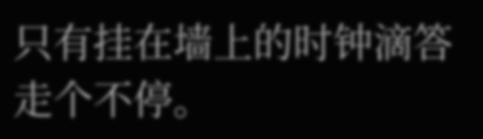只有挂在墙上的时钟滴答走个不停。